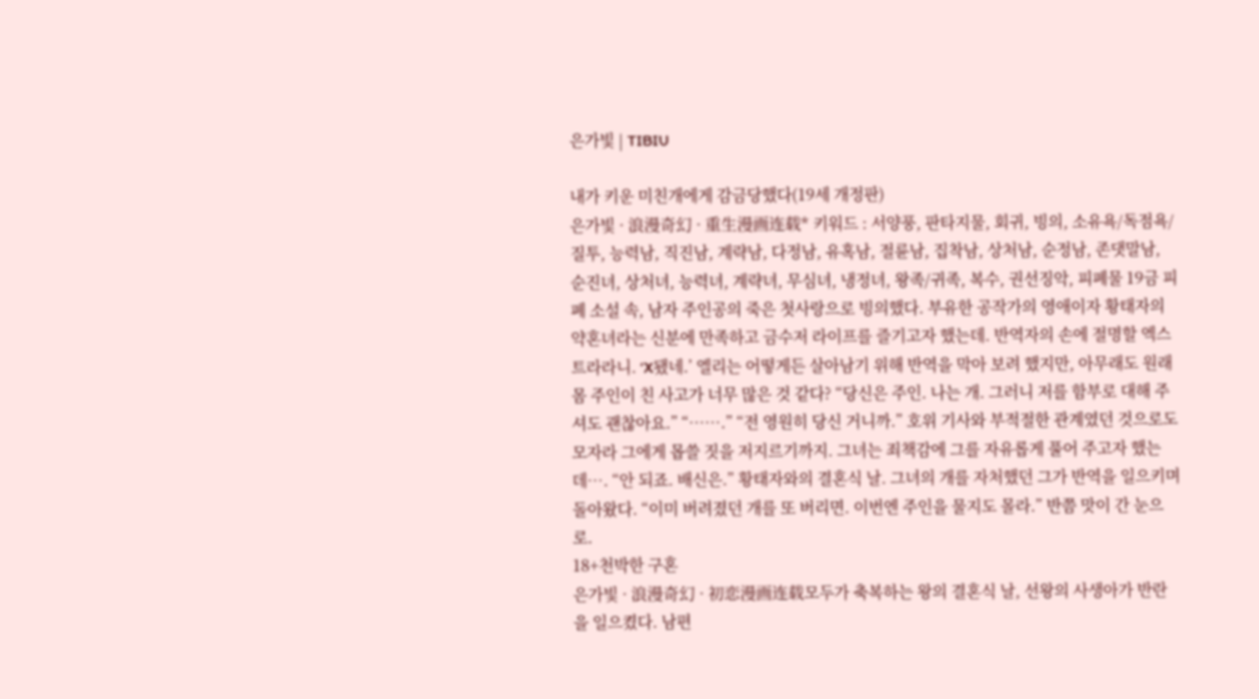은가빛 | TIBIU

내가 키운 미친개에게 감금당했다(19세 개정판)
은가빛 · 浪漫奇幻 · 重生漫画连载* 키워드 : 서양풍, 판타지물, 회귀, 빙의, 소유욕/독점욕/질투, 능력남, 직진남, 계략남, 다정남, 유혹남, 절륜남, 집착남, 상처남, 순정남, 존댓말남, 순진녀, 상처녀, 능력녀, 계략녀, 무심녀, 냉정녀, 왕족/귀족, 복수, 권선징악, 피폐물 19금 피폐 소설 속, 남자 주인공의 죽은 첫사랑으로 빙의했다. 부유한 공작가의 영애이자 황태자의 약혼녀라는 신분에 만족하고 금수저 라이프를 즐기고자 했는데. 반역자의 손에 절명할 엑스트라라니. ‘X됐네.’ 엘리는 어떻게든 살아남기 위해 반역을 막아 보려 했지만, 아무래도 원래 몸 주인이 친 사고가 너무 많은 것 같다? “당신은 주인. 나는 개. 그러니 저를 함부로 대해 주셔도 괜찮아요.” “…….” “전 영원히 당신 거니까.” 호위 기사와 부적절한 관계였던 것으로도 모자라 그에게 몹쓸 짓을 저지르기까지. 그녀는 죄책감에 그를 자유롭게 풀어 주고자 했는데…. “안 되죠. 배신은.” 황태자와의 결혼식 날. 그녀의 개를 자처했던 그가 반역을 일으키며 돌아왔다. “이미 버려졌던 개를 또 버리면. 이번엔 주인을 물지도 몰라.” 반쯤 맛이 간 눈으로.
18+천박한 구혼
은가빛 · 浪漫奇幻 · 初恋漫画连载모두가 축복하는 왕의 결혼식 날, 선왕의 사생아가 반란을 일으켰다. 남편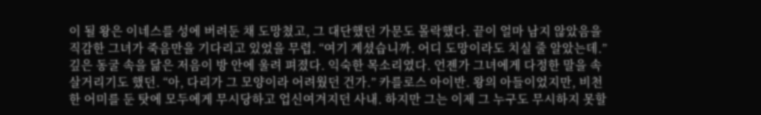이 될 왕은 이네스를 성에 버려둔 채 도망쳤고, 그 대단했던 가문도 몰락했다. 끝이 얼마 남지 않았음을 직감한 그녀가 죽음만을 기다리고 있었을 무렵. “여기 계셨습니까. 어디 도망이라도 치실 줄 알았는데.” 깊은 동굴 속을 닮은 저음이 방 안에 울려 펴졌다. 익숙한 목소리였다. 언젠가 그녀에게 다정한 말을 속살거리기도 했던. “아, 다리가 그 모양이라 어려웠던 건가.” 카를로스 아이반. 왕의 아들이었지만, 비천한 어미를 둔 탓에 모두에게 무시당하고 업신여겨지던 사내. 하지만 그는 이제 그 누구도 무시하지 못할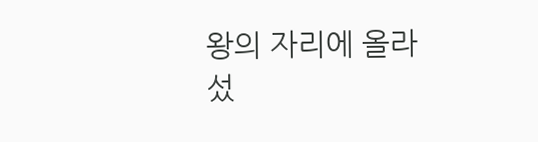왕의 자리에 올라섰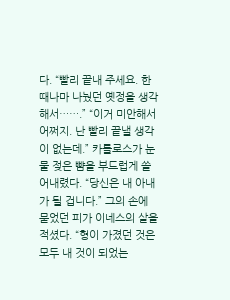다. “빨리 끝내 주세요. 한때나마 나눴던 옛정을 생각해서…….” “이거 미안해서 어쩌지. 난 빨리 끝낼 생각이 없는데.” 카를로스가 눈물 젖은 뺨을 부드럽게 쓸어내렸다. “당신은 내 아내가 될 겁니다.” 그의 손에 묻었던 피가 이네스의 살을 적셨다. “형이 가졌던 것은 모두 내 것이 되었는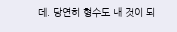데. 당연히 형수도 내 것이 되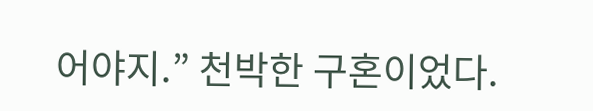어야지.” 천박한 구혼이었다.